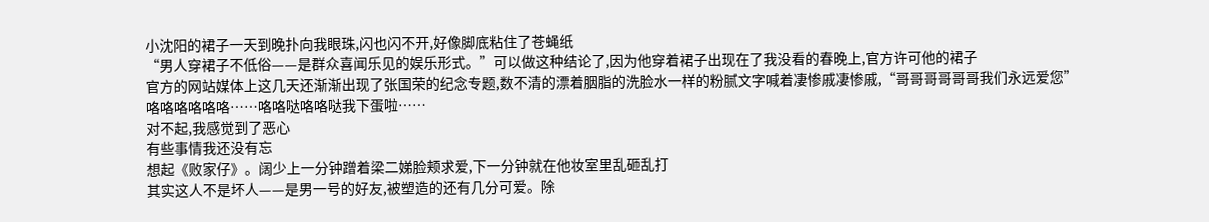小沈阳的裙子一天到晚扑向我眼珠,闪也闪不开,好像脚底粘住了苍蝇纸
“男人穿裙子不低俗——是群众喜闻乐见的娱乐形式。”可以做这种结论了,因为他穿着裙子出现在了我没看的春晚上,官方许可他的裙子
官方的网站媒体上这几天还渐渐出现了张国荣的纪念专题,数不清的漂着胭脂的洗脸水一样的粉腻文字喊着凄惨戚凄惨戚,“哥哥哥哥哥哥我们永远爱您”
咯咯咯咯咯咯……咯咯哒咯咯哒我下蛋啦……
对不起,我感觉到了恶心
有些事情我还没有忘
想起《败家仔》。阔少上一分钟蹭着梁二娣脸颊求爱,下一分钟就在他妆室里乱砸乱打
其实这人不是坏人——是男一号的好友,被塑造的还有几分可爱。除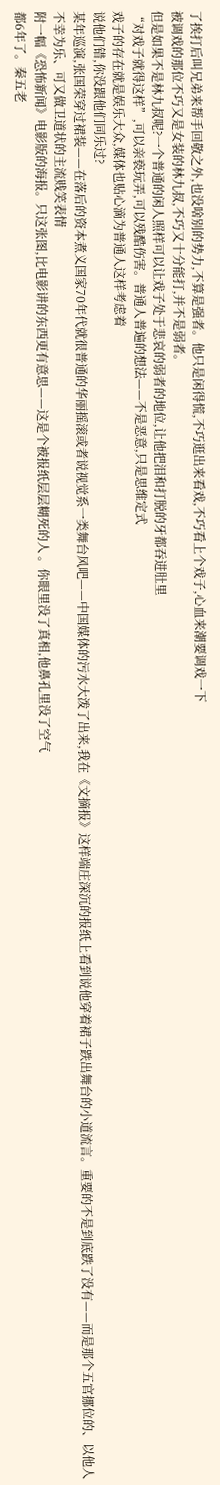了挨打后叫兄弟来帮手回敬之外,也没啥别的势力,不算是强者。他只是闲得慌,不巧逛出来看戏,不巧看上个戏子,心血来潮要调戏一下
被调戏的那位不巧又是女装的林九叔,不巧又十分能打,并不是弱者。
但是如果不是林九叔呢?一个普通的闲人照样可以让戏子处于悲哀的弱者的地位,让他把泪和打脱的牙都吞进肚里
“对戏子就得这样”,可以亲亵玩弄,可以残酷伤害。普通人普遍的想法——不是恶意,只是思维定式
戏子的存在就是娱乐大众,媒体也贴心滴为普通人这样考虑着
说他们错,你没跟他们同乐过?
某年巡演,张国荣穿过裙装——在落后的资本煮义国家70年代就很普通的华丽摇滚或者说视觉系一类舞台风吧——中国媒体的污水大泼了出来,我在《文摘报》这样端庄深沉的报纸上看到说他穿着裙子跌出舞台的小道流言。重要的不是到底跌了没有——而是那个五官挪位的、以他人不幸为乐、可又做卫道状的主流贱笑表情
附一幅《恐怖新闻》电影版的海报。只这张图,比电影讲的东西更有意思——这是个被报纸层层糊死的人 。你眼里没了真相,他鼻孔里没了空气
都6年了。秦五老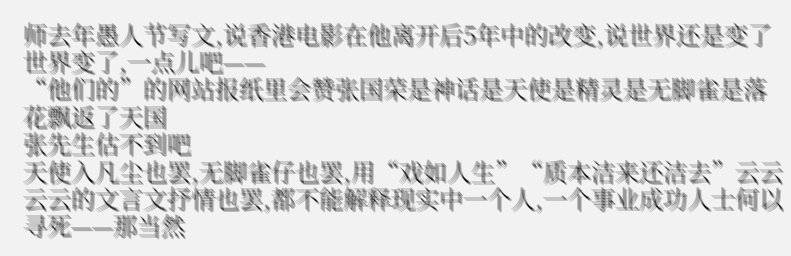师去年愚人节写文,说香港电影在他离开后5年中的改变,说世界还是变了
世界变了,一点儿吧——
“他们的”的网站报纸里会赞张国荣是神话是天使是精灵是无脚雀是落花飘返了天国
张先生估不到吧
天使入凡尘也罢,无脚雀仔也罢,用“戏如人生”“质本洁来还洁去”云云云云的文言文抒情也罢,都不能解释现实中一个人,一个事业成功人士何以寻死——那当然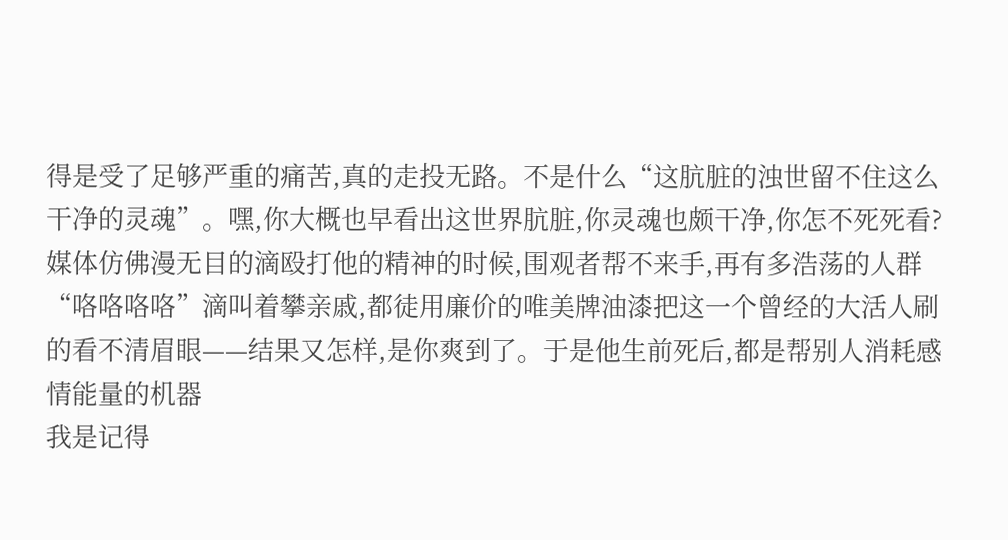得是受了足够严重的痛苦,真的走投无路。不是什么“这肮脏的浊世留不住这么干净的灵魂”。嘿,你大概也早看出这世界肮脏,你灵魂也颇干净,你怎不死死看?
媒体仿佛漫无目的滴殴打他的精神的时候,围观者帮不来手,再有多浩荡的人群“咯咯咯咯”滴叫着攀亲戚,都徒用廉价的唯美牌油漆把这一个曾经的大活人刷的看不清眉眼——结果又怎样,是你爽到了。于是他生前死后,都是帮别人消耗感情能量的机器
我是记得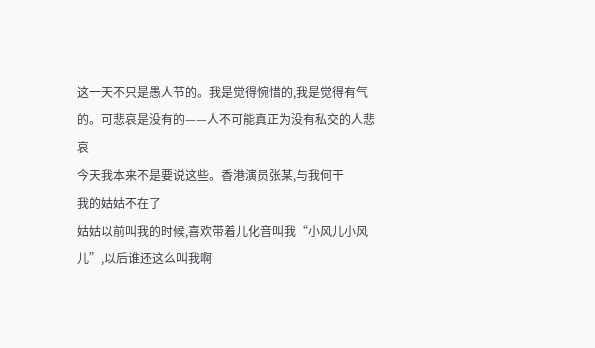这一天不只是愚人节的。我是觉得惋惜的,我是觉得有气的。可悲哀是没有的——人不可能真正为没有私交的人悲哀
今天我本来不是要说这些。香港演员张某,与我何干
我的姑姑不在了
姑姑以前叫我的时候,喜欢带着儿化音叫我“小风儿小风儿”,以后谁还这么叫我啊